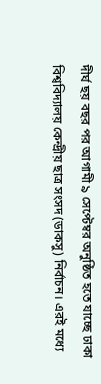দীর্ঘ ছয় বছর পর আগামী ৯ সেপ্টেম্বর অনুষ্ঠিত হতে যাচ্ছে ঢাকা বিশ্ববিদ্যালয় কেন্দ্রীয় ছাত্র সংসদ (ডাকসু) নির্বাচন। এরই মধ্যে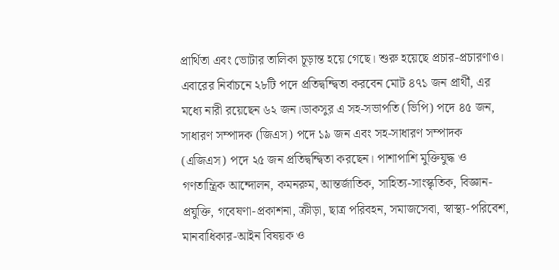প্রার্থিতা এবং ভোটার তালিকা চূড়ান্ত হয়ে গেছে। শুরু হয়েছে প্রচার-প্রচারণাও। এবারের নির্বাচনে ২৮টি পদে প্রতিদ্বন্দ্বিতা করবেন মোট ৪৭১ জন প্রার্থী, এর মধ্যে নারী রয়েছেন ৬২ জন।ডাকসুর এ সহ-সভাপতি (ভিপি) পদে ৪৫ জন, সাধারণ সম্পাদক (জিএস) পদে ১৯ জন এবং সহ-সাধারণ সম্পাদক (এজিএস) পদে ২৫ জন প্রতিদ্বন্দ্বিতা করছেন। পাশাপাশি মুক্তিযুদ্ধ ও গণতান্ত্রিক আন্দোলন, কমনরুম, আন্তর্জাতিক, সাহিত্য-সাংস্কৃতিক, বিজ্ঞান-প্রযুক্তি, গবেষণা-প্রকাশনা, ক্রীড়া, ছাত্র পরিবহন, সমাজসেবা, স্বাস্থ্য-পরিবেশ, মানবাধিকার-আইন বিষয়ক ও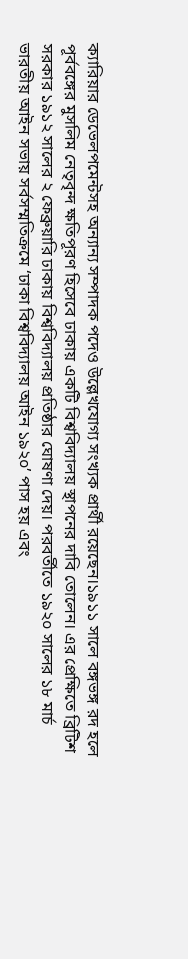ক্যারিয়ার ডেভেলপমেন্টসহ অন্যান্য সম্পাদক পদেও উল্লেখযোগ্য সংখ্যক প্রার্থী রয়েছেন।১৯১১ সালে বঙ্গভঙ্গ রদ হলে পূর্ববঙ্গের মুসলিম নেতৃবৃন্দ ক্ষতিপূরণ হিসেবে ঢাকায় একটি বিশ্ববিদ্যালয় স্থাপনের দাবি তোলেন। এর প্রেক্ষিতে ব্রিটিশ সরকার ১৯১২ সালের ২ ফেব্রুয়ারি ঢাকায় বিশ্ববিদ্যালয় প্রতিষ্ঠার ঘোষণা দেয়। পরবর্তীতে ১৯২০ সালের ১৮ মার্চ ভারতীয় আইন সভায় সর্বসম্মতিক্রমে ‘ঢাকা বিশ্ববিদ্যালয় আইন ১৯২০’ পাস হয় এবং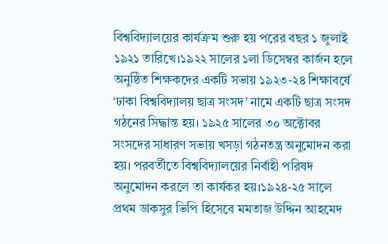বিশ্ববিদ্যালয়ের কার্যক্রম শুরু হয় পরের বছর ১ জুলাই ১৯২১ তারিখে।১৯২২ সালের ১লা ডিসেম্বর কার্জন হলে অনুষ্ঠিত শিক্ষকদের একটি সভায় ১৯২৩-২৪ শিক্ষাবর্ষে ‘ঢাকা বিশ্ববিদ্যালয় ছাত্র সংসদ’ নামে একটি ছাত্র সংসদ গঠনের সিদ্ধান্ত হয়। ১৯২৫ সালের ৩০ অক্টোবর সংসদের সাধারণ সভায় খসড়া গঠনতন্ত্র অনুমোদন করা হয়। পরবর্তীতে বিশ্ববিদ্যালয়ের নির্বাহী পরিষদ অনুমোদন করলে তা কার্যকর হয়।১৯২৪-২৫ সালে প্রথম ডাকসুর ভিপি হিসেবে মমতাজ উদ্দিন আহমেদ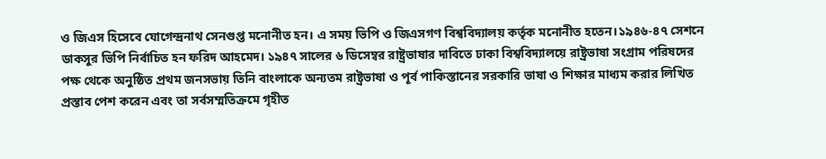ও জিএস হিসেবে যোগেন্দ্রনাথ সেনগুপ্ত মনোনীত হন। এ সময় ভিপি ও জিএসগণ বিশ্ববিদ্যালয় কর্তৃক মনোনীত হতেন।১৯৪৬-৪৭ সেশনে ডাকসুর ভিপি নির্বাচিত হন ফরিদ আহমেদ। ১৯৪৭ সালের ৬ ডিসেম্বর রাষ্ট্রভাষার দাবিতে ঢাকা বিশ্ববিদ্যালয়ে রাষ্ট্রভাষা সংগ্রাম পরিষদের পক্ষ থেকে অনুষ্ঠিত প্রথম জনসভায় তিনি বাংলাকে অন্যতম রাষ্ট্রভাষা ও পূর্ব পাকিস্তানের সরকারি ভাষা ও শিক্ষার মাধ্যম করার লিখিত প্রস্তাব পেশ করেন এবং তা সর্বসম্মতিক্রমে গৃহীত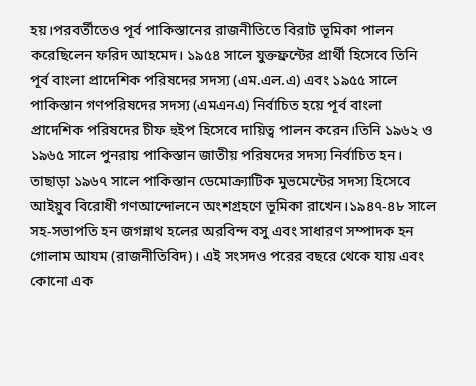হয়।পরবর্তীতেও পূর্ব পাকিস্তানের রাজনীতিতে বিরাট ভূমিকা পালন করেছিলেন ফরিদ আহমেদ। ১৯৫৪ সালে যুক্তফ্রন্টের প্রার্থী হিসেবে তিনি পূর্ব বাংলা প্রাদেশিক পরিষদের সদস্য (এম.এল.এ) এবং ১৯৫৫ সালে পাকিস্তান গণপরিষদের সদস্য (এমএনএ) নির্বাচিত হয়ে পূর্ব বাংলা প্রাদেশিক পরিষদের চীফ হুইপ হিসেবে দায়িত্ব পালন করেন।তিনি ১৯৬২ ও ১৯৬৫ সালে পুনরায় পাকিস্তান জাতীয় পরিষদের সদস্য নির্বাচিত হন। তাছাড়া ১৯৬৭ সালে পাকিস্তান ডেমোক্র্যাটিক মুভমেন্টের সদস্য হিসেবে আইয়ুব বিরোধী গণআন্দোলনে অংশগ্রহণে ভূমিকা রাখেন।১৯৪৭-৪৮ সালে সহ-সভাপতি হন জগন্নাথ হলের অরবিন্দ বসু এবং সাধারণ সম্পাদক হন গোলাম আযম (রাজনীতিবিদ)। এই সংসদও পরের বছরে থেকে যায় এবং কোনো এক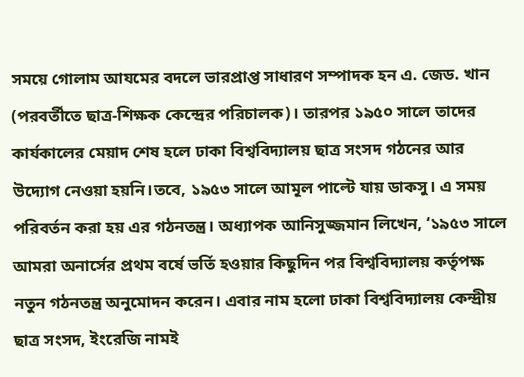সময়ে গোলাম আযমের বদলে ভারপ্রাপ্ত সাধারণ সম্পাদক হন এ. জেড. খান (পরবর্তীতে ছাত্র-শিক্ষক কেন্দ্রের পরিচালক)। তারপর ১৯৫০ সালে তাদের কার্যকালের মেয়াদ শেষ হলে ঢাকা বিশ্ববিদ্যালয় ছাত্র সংসদ গঠনের আর উদ্যোগ নেওয়া হয়নি।তবে, ১৯৫৩ সালে আমূল পাল্টে যায় ডাকসু। এ সময় পরিবর্তন করা হয় এর গঠনতন্ত্র। অধ্যাপক আনিসুজ্জমান লিখেন, ‘১৯৫৩ সালে আমরা অনার্সের প্রথম বর্ষে ভর্তি হওয়ার কিছুদিন পর বিশ্ববিদ্যালয় কর্তৃপক্ষ নতুন গঠনতন্ত্র অনুমোদন করেন। এবার নাম হলো ঢাকা বিশ্ববিদ্যালয় কেন্দ্রীয় ছাত্র সংসদ, ইংরেজি নামই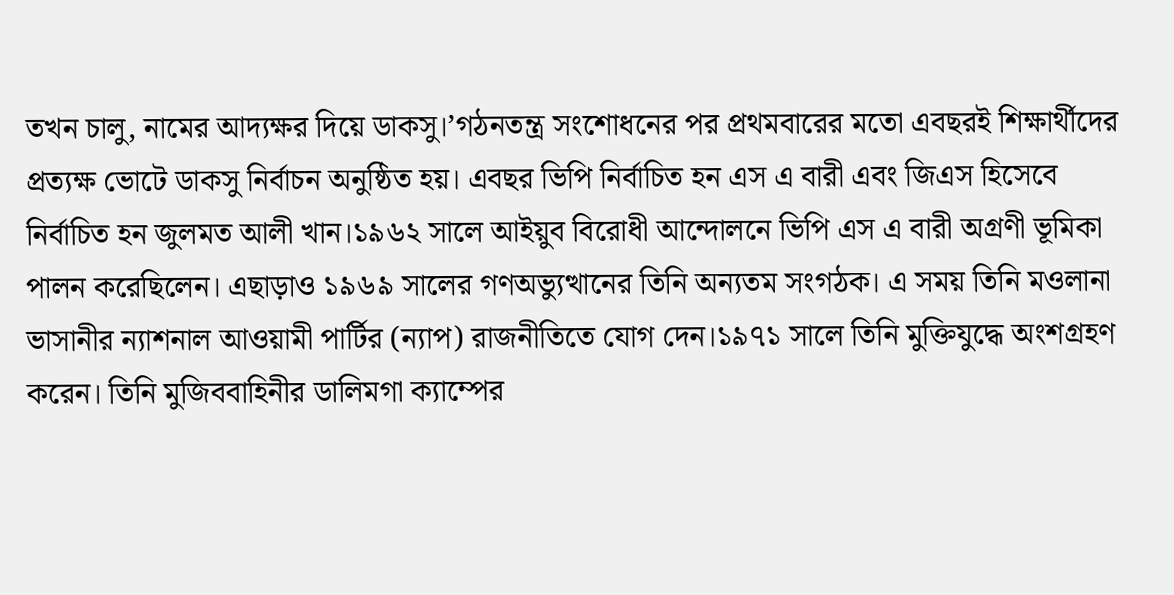তখন চালু, নামের আদ্যক্ষর দিয়ে ডাকসু।’গঠনতন্ত্র সংশোধনের পর প্রথমবারের মতো এবছরই শিক্ষার্থীদের প্রত্যক্ষ ভোটে ডাকসু নির্বাচন অনুষ্ঠিত হয়। এবছর ভিপি নির্বাচিত হন এস এ বারী এবং জিএস হিসেবে নির্বাচিত হন জুলমত আলী খান।১৯৬২ সালে আইয়ুব বিরোধী আন্দোলনে ভিপি এস এ বারী অগ্রণী ভূমিকা পালন করেছিলেন। এছাড়াও ১৯৬৯ সালের গণঅভ্যুত্থানের তিনি অন্যতম সংগঠক। এ সময় তিনি মওলানা ভাসানীর ন্যাশনাল আওয়ামী পার্টির (ন্যাপ) রাজনীতিতে যোগ দেন।১৯৭১ সালে তিনি মুক্তিযুদ্ধে অংশগ্রহণ করেন। তিনি মুজিববাহিনীর ডালিমগা ক্যাম্পের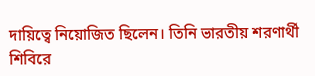দায়িত্বে নিয়োজিত ছিলেন। তিনি ভারতীয় শরণার্থী শিবিরে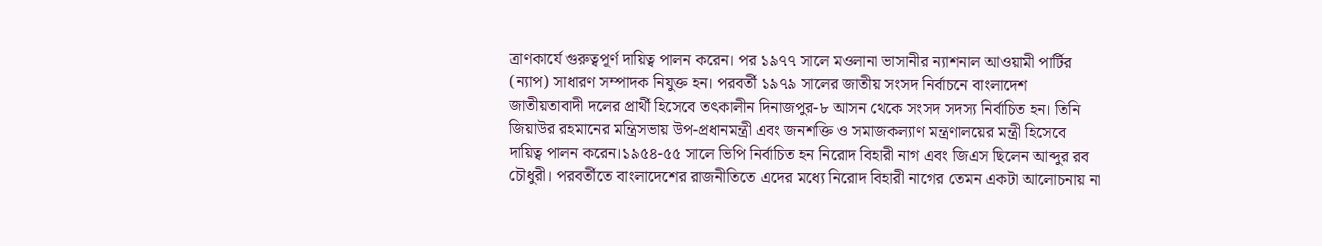ত্রাণকার্যে গুরুত্বপূর্ণ দায়িত্ব পালন করেন। পর ১৯৭৭ সালে মওলানা ভাসানীর ন্যাশনাল আওয়ামী পার্টির (ন্যাপ) সাধারণ সম্পাদক নিযুক্ত হন। পরবর্তী ১৯৭৯ সালের জাতীয় সংসদ নির্বাচনে বাংলাদেশ জাতীয়তাবাদী দলের প্রার্থী হিসেবে তৎকালীন দিনাজপুর-৮ আসন থেকে সংসদ সদস্য নির্বাচিত হন। তিনি জিয়াউর রহমানের মন্ত্রিসভায় উপ-প্রধানমন্ত্রী এবং জনশক্তি ও সমাজকল্যাণ মন্ত্রণালয়ের মন্ত্রী হিসেবে দায়িত্ব পালন করেন।১৯৫৪-৫৫ সালে ভিপি নির্বাচিত হন নিরোদ বিহারী নাগ এবং জিএস ছিলেন আব্দুর রব চৌধুরী। পরবর্তীতে বাংলাদেশের রাজনীতিতে এদের মধ্যে নিরোদ বিহারী নাগের তেমন একটা আলোচনায় না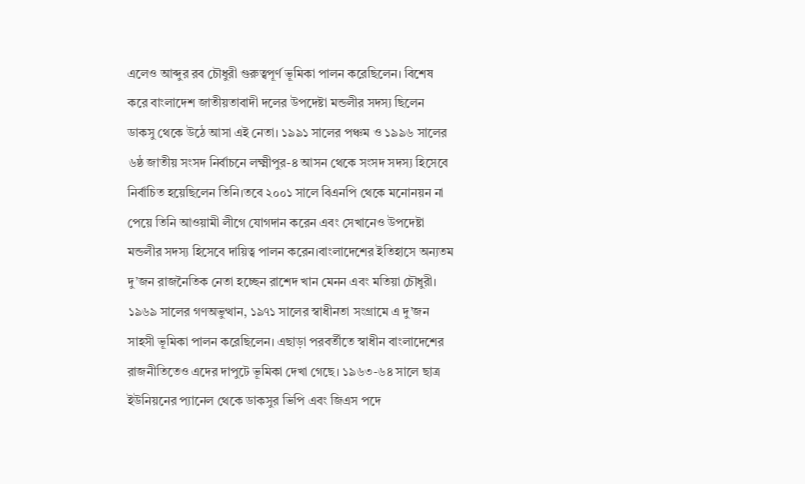এলেও আব্দুর রব চৌধুরী গুরুত্বপূর্ণ ভূমিকা পালন করেছিলেন। বিশেষ করে বাংলাদেশ জাতীয়তাবাদী দলের উপদেষ্টা মন্ডলীর সদস্য ছিলেন ডাকসু থেকে উঠে আসা এই নেতা। ১৯৯১ সালের পঞ্চম ও ১৯৯৬ সালের ৬ষ্ঠ জাতীয় সংসদ নির্বাচনে লক্ষ্মীপুর-৪ আসন থেকে সংসদ সদস্য হিসেবে নির্বাচিত হয়েছিলেন তিনি।তবে ২০০১ সালে বিএনপি থেকে মনোনয়ন না পেয়ে তিনি আওয়ামী লীগে যোগদান করেন এবং সেখানেও উপদেষ্টা মন্ডলীর সদস্য হিসেবে দায়িত্ব পালন করেন।বাংলাদেশের ইতিহাসে অন্যতম দু’জন রাজনৈতিক নেতা হচ্ছেন রাশেদ খান মেনন এবং মতিয়া চৌধুরী। ১৯৬৯ সালের গণঅভুত্থান, ১৯৭১ সালের স্বাধীনতা সংগ্রামে এ দু’জন সাহসী ভূমিকা পালন করেছিলেন। এছাড়া পরবর্তীতে স্বাধীন বাংলাদেশের রাজনীতিতেও এদের দাপুটে ভূমিকা দেখা গেছে। ১৯৬৩-৬৪ সালে ছাত্র ইউনিয়নের প্যানেল থেকে ডাকসুর ভিপি এবং জিএস পদে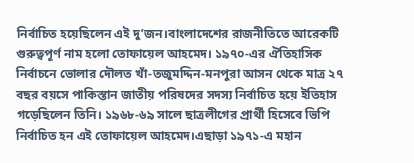নির্বাচিত হয়েছিলেন এই দু’জন।বাংলাদেশের রাজনীতিতে আরেকটি গুরুত্বপূর্ণ নাম হলো তোফায়েল আহমেদ। ১৯৭০-এর ঐতিহাসিক নির্বাচনে ভোলার দৌলত খাঁ-তজুমদ্দিন-মনপুরা আসন থেকে মাত্র ২৭ বছর বয়সে পাকিস্তান জাতীয় পরিষদের সদস্য নির্বাচিত হয়ে ইতিহাস গড়েছিলেন তিনি। ১৯৬৮-৬৯ সালে ছাত্রলীগের প্রার্থী হিসেবে ভিপি নির্বাচিত হন এই তোফায়েল আহমেদ।এছাড়া ১৯৭১-এ মহান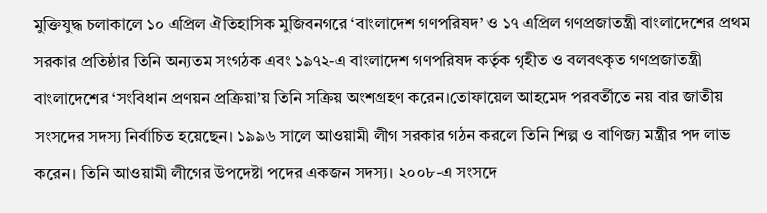মুক্তিযুদ্ধ চলাকালে ১০ এপ্রিল ঐতিহাসিক মুজিবনগরে ‘বাংলাদেশ গণপরিষদ’ ও ১৭ এপ্রিল গণপ্রজাতন্ত্রী বাংলাদেশের প্রথম সরকার প্রতিষ্ঠার তিনি অন্যতম সংগঠক এবং ১৯৭২-এ বাংলাদেশ গণপরিষদ কর্তৃক গৃহীত ও বলবৎকৃত গণপ্রজাতন্ত্রী বাংলাদেশের ‘সংবিধান প্রণয়ন প্রক্রিয়া’য় তিনি সক্রিয় অংশগ্রহণ করেন।তোফায়েল আহমেদ পরবর্তীতে নয় বার জাতীয় সংসদের সদস্য নির্বাচিত হয়েছেন। ১৯৯৬ সালে আওয়ামী লীগ সরকার গঠন করলে তিনি শিল্প ও বাণিজ্য মন্ত্রীর পদ লাভ করেন। তিনি আওয়ামী লীগের উপদেষ্টা পদের একজন সদস্য। ২০০৮-এ সংসদে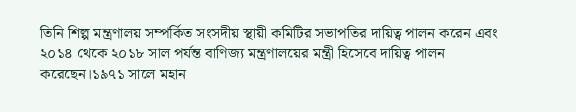তিনি শিল্প মন্ত্রণালয় সম্পর্কিত সংসদীয় স্থায়ী কমিটির সভাপতির দায়িত্ব পালন করেন এবং ২০১৪ থেকে ২০১৮ সাল পর্যন্ত বাণিজ্য মন্ত্রণালয়ের মন্ত্রী হিসেবে দায়িত্ব পালন করেছেন।১৯৭১ সালে মহান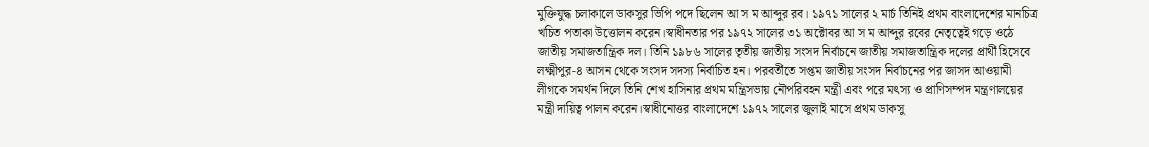মুক্তিযুদ্ধ চলাকালে ডাকসুর ভিপি পদে ছিলেন আ স ম আব্দুর রব। ১৯৭১ সালের ২ মার্চ তিনিই প্রথম বাংলাদেশের মানচিত্র খচিত পতাকা উত্তোলন করেন।স্বাধীনতার পর ১৯৭২ সালের ৩১ অক্টোবর আ স ম আব্দুর রবের নেতৃত্বেই গড়ে ওঠে জাতীয় সমাজতান্ত্রিক দল। তিনি ১৯৮৬ সালের তৃতীয় জাতীয় সংসদ নির্বাচনে জাতীয় সমাজতান্ত্রিক দলের প্রার্থী হিসেবে লক্ষ্মীপুর-৪ আসন থেকে সংসদ সদস্য নির্বাচিত হন। পরবর্তীতে সপ্তম জাতীয় সংসদ নির্বাচনের পর জাসদ আওয়ামী লীগকে সমর্থন দিলে তিনি শেখ হাসিনার প্রথম মন্ত্রিসভায় নৌপরিবহন মন্ত্রী এবং পরে মৎস্য ও প্রাণিসম্পদ মন্ত্রণালয়ের মন্ত্রী দায়িত্ব পালন করেন।স্বাধীনোত্তর বাংলাদেশে ১৯৭২ সালের জুলাই মাসে প্রথম ডাকসু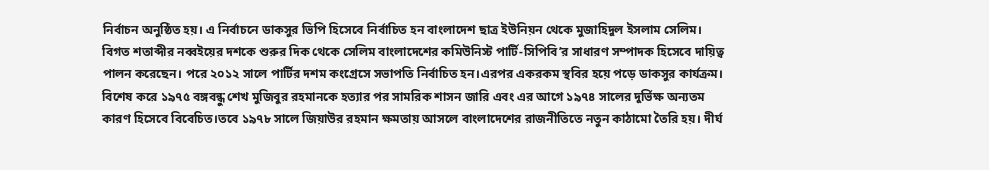নির্বাচন অনুষ্ঠিত হয়। এ নির্বাচনে ডাকসুর ভিপি হিসেবে নির্বাচিত হন বাংলাদেশ ছাত্র ইউনিয়ন থেকে মুজাহিদুল ইসলাম সেলিম। বিগত শতাব্দীর নব্বইয়ের দশকে শুরুর দিক থেকে সেলিম বাংলাদেশের কমিউনিস্ট পার্টি-সিপিবি’র সাধারণ সম্পাদক হিসেবে দায়িত্ব পালন করেছেন। পরে ২০১২ সালে পার্টির দশম কংগ্রেসে সভাপতি নির্বাচিত হন।এরপর একরকম স্থবির হয়ে পড়ে ডাকসুর কার্যক্রম। বিশেষ করে ১৯৭৫ বঙ্গবন্ধু শেখ মুজিবুর রহমানকে হত্যার পর সামরিক শাসন জারি এবং এর আগে ১৯৭৪ সালের দুর্ভিক্ষ অন্যতম কারণ হিসেবে বিবেচিত।তবে ১৯৭৮ সালে জিয়াউর রহমান ক্ষমতায় আসলে বাংলাদেশের রাজনীতিতে নতুন কাঠামো তৈরি হয়। দীর্ঘ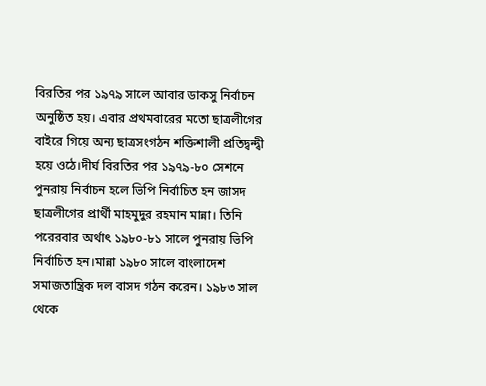বিরতির পর ১৯৭৯ সালে আবার ডাকসু নির্বাচন অনুষ্ঠিত হয়। এবার প্রথমবারের মতো ছাত্রলীগের বাইরে গিয়ে অন্য ছাত্রসংগঠন শক্তিশালী প্রতিদ্বন্দ্বী হয়ে ওঠে।দীর্ঘ বিরতির পর ১৯৭৯-৮০ সেশনে পুনরায় নির্বাচন হলে ভিপি নির্বাচিত হন জাসদ ছাত্রলীগের প্রার্থী মাহমুদুর রহমান মান্না। তিনি পরেরবার অর্থাৎ ১৯৮০-৮১ সালে পুনরায় ভিপি নির্বাচিত হন।মান্না ১৯৮০ সালে বাংলাদেশ সমাজতান্ত্রিক দল বাসদ গঠন করেন। ১৯৮৩ সাল থেকে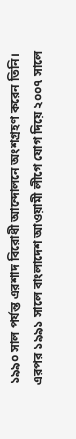১৯৯০ সাল পর্যন্ত এরশাদ বিরোধী আন্দোলনে অংশগ্রহণ করেন তিনি। এরপর ১৯৯১ সালে বাংলাদেশ আওয়ামী লীগে যোগ দিয়ে ২০০৭ সালে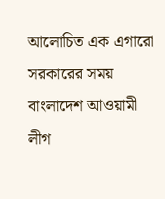আলোচিত এক এগারো সরকারের সময় বাংলাদেশ আওয়ামী লীগ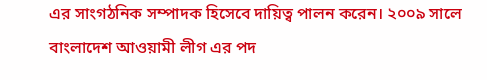এর সাংগঠনিক সম্পাদক হিসেবে দায়িত্ব পালন করেন। ২০০৯ সালে বাংলাদেশ আওয়ামী লীগ এর পদ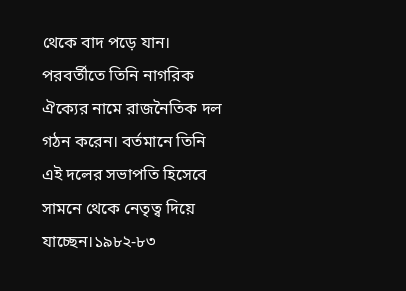থেকে বাদ পড়ে যান। পরবর্তীতে তিনি নাগরিক ঐক্যের নামে রাজনৈতিক দল গঠন করেন। বর্তমানে তিনি এই দলের সভাপতি হিসেবে সামনে থেকে নেতৃত্ব দিয়ে যাচ্ছেন।১৯৮২-৮৩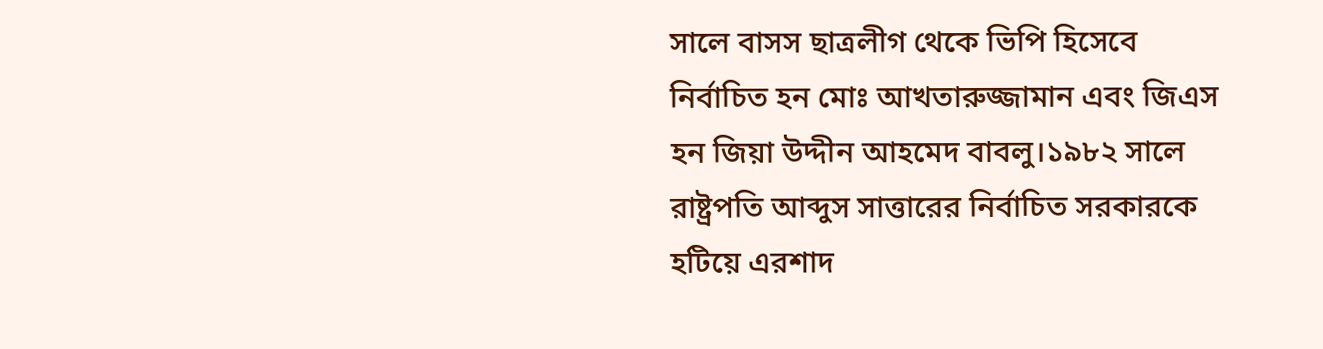সালে বাসস ছাত্রলীগ থেকে ভিপি হিসেবে নির্বাচিত হন মোঃ আখতারুজ্জামান এবং জিএস হন জিয়া উদ্দীন আহমেদ বাবলু।১৯৮২ সালে রাষ্ট্রপতি আব্দুস সাত্তারের নির্বাচিত সরকারকে হটিয়ে এরশাদ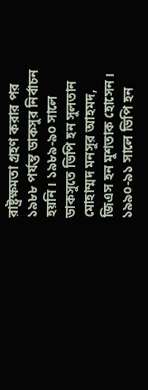রাষ্ট্রক্ষমতা গ্রহণ করার পর ১৯৮৮ পর্যন্ত ডাকসুর নির্বাচন হয়নি। ১৯৮৯-৯০ সালে ডাকসুতে ভিপি হন সুলতান মোহাম্মদ মনসুর আহমদ, জিএস হন মুশতাক হোসেন। ১৯৯০-৯১ সালে ভিপি হন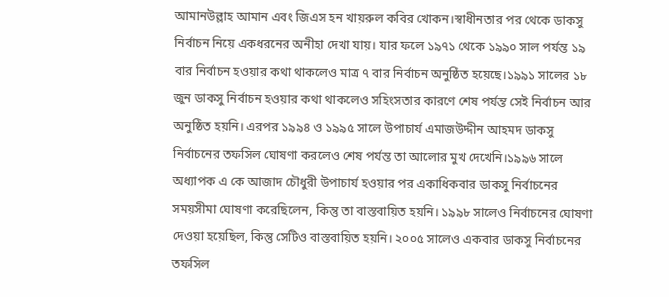আমানউল্লাহ আমান এবং জিএস হন খায়রুল কবির খোকন।স্বাধীনতার পর থেকে ডাকসু নির্বাচন নিয়ে একধরনের অনীহা দেখা যায়। যার ফলে ১৯৭১ থেকে ১৯৯০ সাল পর্যন্ত ১৯ বার নির্বাচন হওয়ার কথা থাকলেও মাত্র ৭ বার নির্বাচন অনুষ্ঠিত হয়েছে।১৯৯১ সালের ১৮ জুন ডাকসু নির্বাচন হওয়ার কথা থাকলেও সহিংসতার কারণে শেষ পর্যন্ত সেই নির্বাচন আর অনুষ্ঠিত হয়নি। এরপর ১৯৯৪ ও ১৯৯৫ সালে উপাচার্য এমাজউদ্দীন আহমদ ডাকসু নির্বাচনের তফসিল ঘোষণা করলেও শেষ পর্যন্ত তা আলোর মুখ দেখেনি।১৯৯৬ সালে অধ্যাপক এ কে আজাদ চৌধুরী উপাচার্য হওয়ার পর একাধিকবার ডাকসু নির্বাচনের সময়সীমা ঘোষণা করেছিলেন, কিন্তু তা বাস্তবায়িত হয়নি। ১৯৯৮ সালেও নির্বাচনের ঘোষণা দেওয়া হয়েছিল, কিন্তু সেটিও বাস্তবায়িত হয়নি। ২০০৫ সালেও একবার ডাকসু নির্বাচনের তফসিল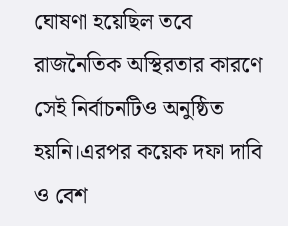ঘোষণা হয়েছিল তবে রাজনৈতিক অস্থিরতার কারণে সেই নির্বাচনটিও অনুষ্ঠিত হয়নি।এরপর কয়েক দফা দাবি ও বেশ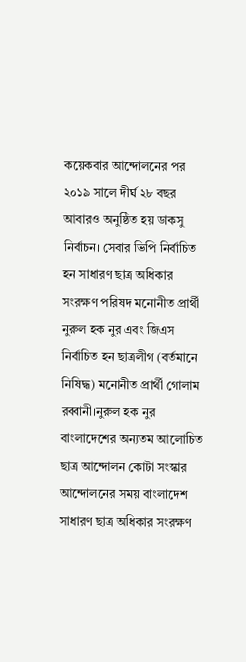কয়েকবার আন্দোলনের পর ২০১৯ সালে দীর্ঘ ২৮ বছর আবারও অনুষ্ঠিত হয় ডাকসু নির্বাচন। সেবার ভিপি নির্বাচিত হন সাধারণ ছাত্র অধিকার সংরক্ষণ পরিষদ মনোনীত প্রার্থী নুরুল হক নুর এবং জিএস নির্বাচিত হন ছাত্রলীগ (বর্তমানে নিষিদ্ধ) মনোনীত প্রার্থী গোলাম রব্বানী।নুরুল হক নুর বাংলাদেশের অন্যতম আলোচিত ছাত্র আন্দোলন কোটা সংস্কার আন্দোলনের সময় বাংলাদেশ সাধারণ ছাত্র অধিকার সংরক্ষণ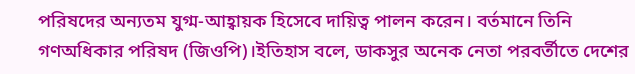পরিষদের অন্যতম যুগ্ম-আহ্বায়ক হিসেবে দায়িত্ব পালন করেন। বর্তমানে তিনি গণঅধিকার পরিষদ (জিওপি)।ইতিহাস বলে, ডাকসুর অনেক নেতা পরবর্তীতে দেশের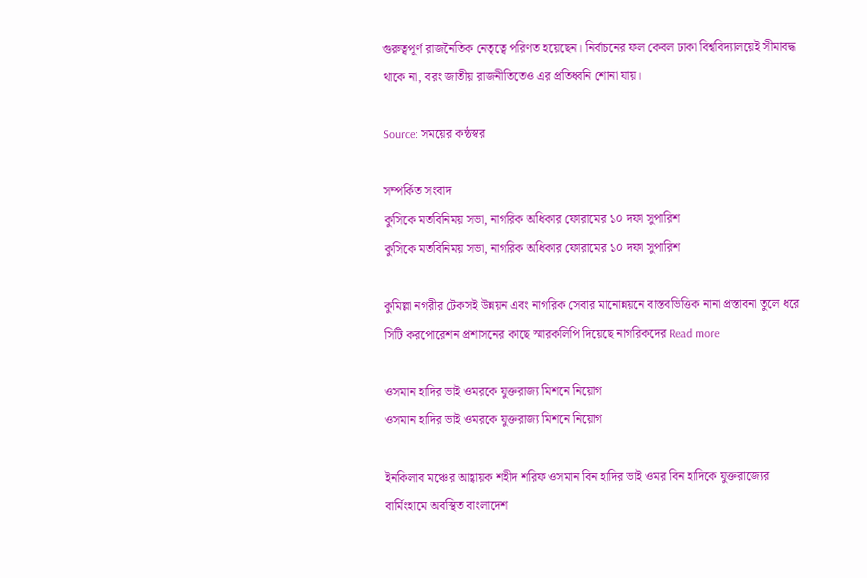গুরুত্বপূর্ণ রাজনৈতিক নেতৃত্বে পরিণত হয়েছেন। নির্বাচনের ফল কেবল ঢাকা বিশ্ববিদ্যালয়েই সীমাবদ্ধ থাকে না, বরং জাতীয় রাজনীতিতেও এর প্রতিধ্বনি শোনা যায়।

Source: সময়ের কন্ঠস্বর

সম্পর্কিত সংবাদ
কুসিকে মতবিনিময় সভা, নাগরিক অধিকার ফোরামের ১০ দফা সুপারিশ
কুসিকে মতবিনিময় সভা, নাগরিক অধিকার ফোরামের ১০ দফা সুপারিশ

কুমিল্লা নগরীর টেকসই উন্নয়ন এবং নাগরিক সেবার মানোন্নয়নে বাস্তবভিত্তিক নানা প্রস্তাবনা তুলে ধরে সিটি করপোরেশন প্রশাসনের কাছে স্মারকলিপি দিয়েছে নাগরিকদের Read more

ওসমান হাদির ভাই ওমরকে যুক্তরাজ্য মিশনে নিয়োগ
ওসমান হাদির ভাই ওমরকে যুক্তরাজ্য মিশনে নিয়োগ

ইনকিলাব মঞ্চের আহ্বায়ক শহীদ শরিফ ওসমান বিন হাদির ভাই ওমর বিন হাদিকে যুক্তরাজ্যের বার্মিংহামে অবস্থিত বাংলাদেশ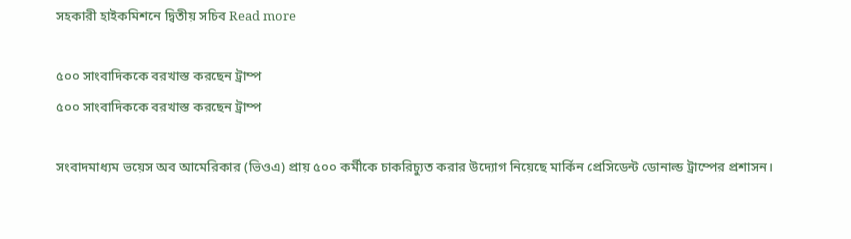সহকারী হাইকমিশনে দ্বিতীয় সচিব Read more

৫০০ সাংবাদিককে বরখাস্ত করছেন ট্রাম্প
৫০০ সাংবাদিককে বরখাস্ত করছেন ট্রাম্প

সংবাদমাধ্যম ভয়েস অব আমেরিকার (ভিওএ) প্রায় ৫০০ কর্মীকে চাকরিচ্যুত করার উদ্যোগ নিয়েছে মার্কিন প্রেসিডেন্ট ডোনাল্ড ট্রাম্পের প্রশাসন।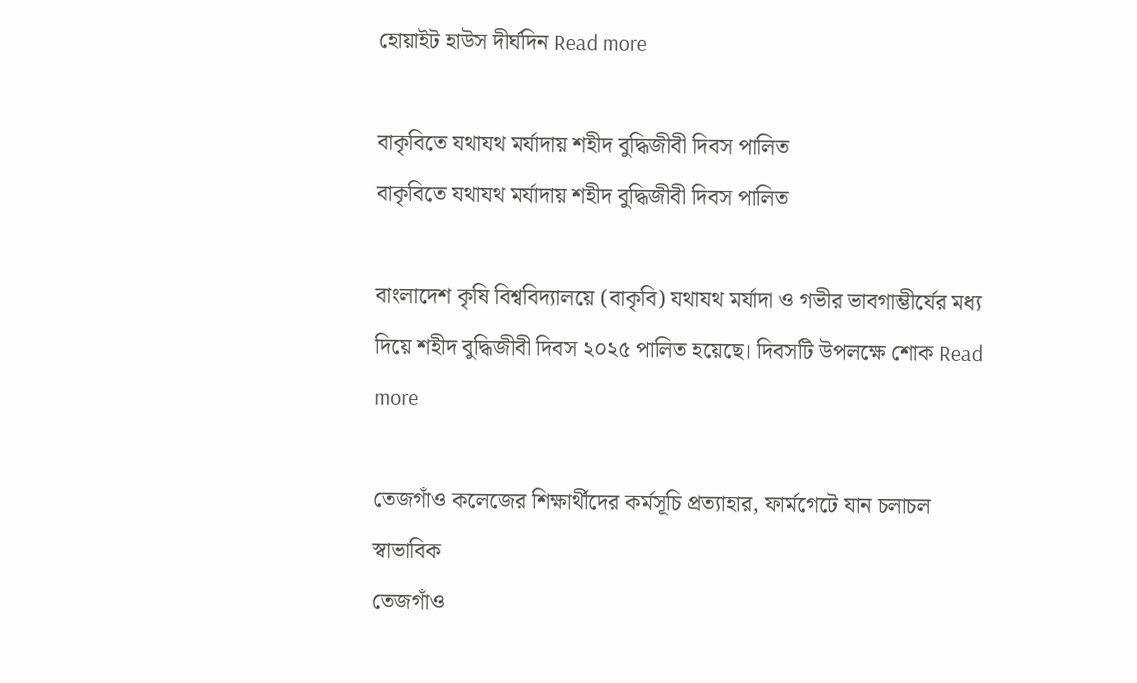হোয়াইট হাউস দীর্ঘদিন Read more

বাকৃবিতে যথাযথ মর্যাদায় শহীদ বুদ্ধিজীবী দিবস পালিত
বাকৃবিতে যথাযথ মর্যাদায় শহীদ বুদ্ধিজীবী দিবস পালিত

বাংলাদেশ কৃষি বিশ্ববিদ্যালয়ে (বাকৃবি) যথাযথ মর্যাদা ও গভীর ভাবগাম্ভীর্যের মধ্য দিয়ে শহীদ বুদ্ধিজীবী দিবস ২০২৫ পালিত হয়েছে। দিবসটি উপলক্ষে শোক Read more

তেজগাঁও কলেজের শিক্ষার্থীদের কর্মসূচি প্রত্যাহার, ফার্মগেটে যান চলাচল স্বাভাবিক
তেজগাঁও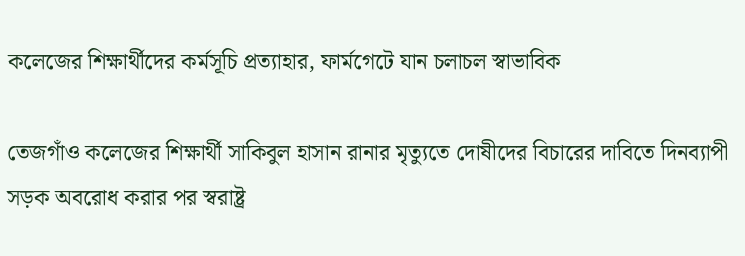কলেজের শিক্ষার্থীদের কর্মসূচি প্রত্যাহার, ফার্মগেটে যান চলাচল স্বাভাবিক

তেজগাঁও কলেজের শিক্ষার্থী সাকিবুল হাসান রানার মৃত্যুতে দোষীদের বিচারের দাবিতে দিনব্যাপী সড়ক অবরোধ করার পর স্বরাষ্ট্র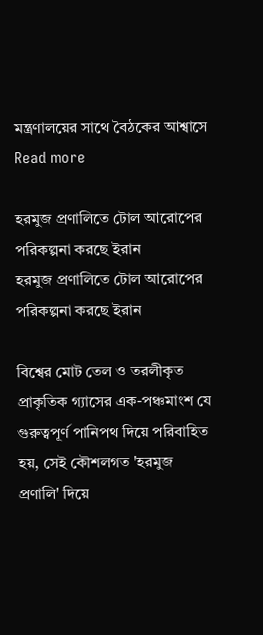মন্ত্রণালয়ের সাথে বৈঠকের আশ্বাসে Read more

হরমুজ প্রণালিতে টোল আরোপের পরিকল্পনা করছে ইরান
হরমুজ প্রণালিতে টোল আরোপের পরিকল্পনা করছে ইরান

বিশ্বের মোট তেল ও তরলীকৃত প্রাকৃতিক গ্যাসের এক-পঞ্চমাংশ যে গুরুত্বপূর্ণ পানিপথ দিয়ে পরিবাহিত হয়, সেই কৌশলগত 'হরমুজ প্রণালি' দিয়ে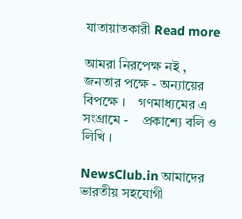যাতায়াতকারী Read more

আমরা নিরপেক্ষ নই ,    জনতার পক্ষে - অন্যায়ের বিপক্ষে ।    গণমাধ্যমের এ সংগ্রামে -    প্রকাশ্যে বলি ও লিখি ।

NewsClub.in আমাদের ভারতীয় সহযোগী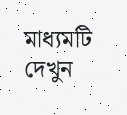মাধ্যমটি দেখুন